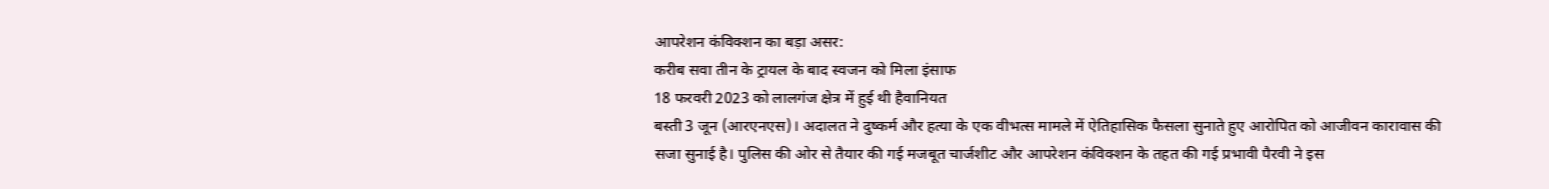आपरेशन कंविक्शन का बड़ा असर:
करीब सवा तीन के ट्रायल के बाद स्वजन को मिला इंसाफ
18 फरवरी 2023 को लालगंज क्षेत्र में हुई थी हैवानियत
बस्ती 3 जून (आरएनएस)। अदालत ने दुष्कर्म और हत्या के एक वीभत्स मामले में ऐतिहासिक फैसला सुनाते हुए आरोपित को आजीवन कारावास की सजा सुनाई है। पुलिस की ओर से तैयार की गई मजबूत चार्जशीट और आपरेशन कंविक्शन के तहत की गई प्रभावी पैरवी ने इस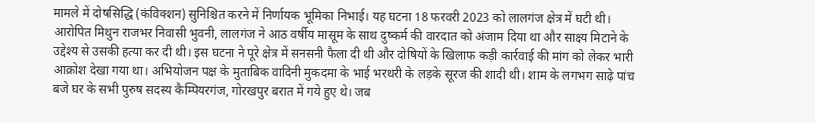मामले में दोषसिद्धि (कंविक्शन) सुनिश्चित करने में निर्णायक भूमिका निभाई। यह घटना 18 फरवरी 2023 को लालगंज क्षेत्र में घटी थी। आरोपित मिथुन राजभर निवासी भुवनी, लालगंज ने आठ वर्षीय मासूम के साथ दुष्कर्म की वारदात को अंजाम दिया था और साक्ष्य मिटाने के उद्देश्य से उसकी हत्या कर दी थी। इस घटना ने पूरे क्षेत्र में सनसनी फैला दी थी और दोषियों के खिलाफ कड़ी कार्रवाई की मांग को लेकर भारी आक्रोश देखा गया था। अभियोजन पक्ष के मुताबिक वादिनी मुकदमा के भाई भरथरी के लड़के सूरज की शादी थी। शाम के लगभग साढ़े पांच बजे घर के सभी पुरुष सदस्य कैम्पियरगंज, गोरखपुर बरात में गये हुए थे। जब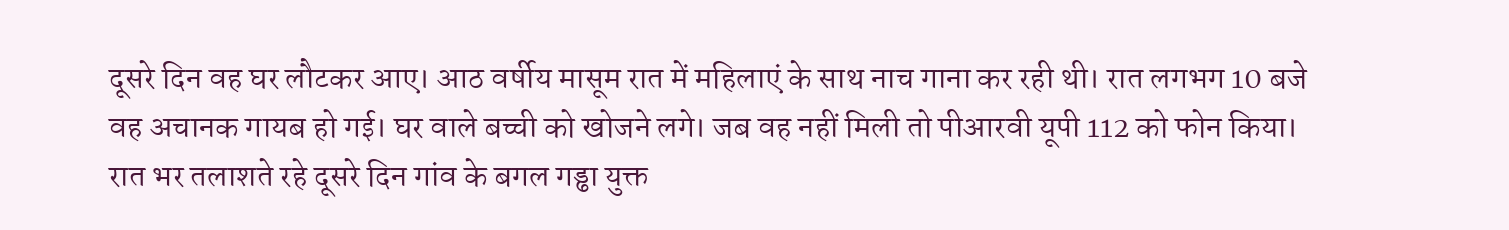दूसरे दिन वह घर लौटकर आए। आठ वर्षीय मासूम रात में महिलाएं के साथ नाच गाना कर रही थी। रात लगभग 10 बजे वह अचानक गायब हो गई। घर वाले बच्ची को खोजने लगे। जब वह नहीं मिली तो पीआरवी यूपी 112 को फोन किया। रात भर तलाशते रहे दूसरे दिन गांव के बगल गड्ढा युक्त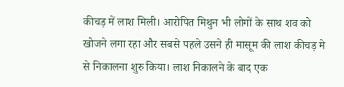कीचड़ में लाश मिली। आरोपित मिथुन भी लोगों के साथ शव को खोजने लगा रहा और सबसे पहले उसने ही मासूम की लाश कीचड़ मे से निकालना शुरु किया। लाश निकालने के बाद एक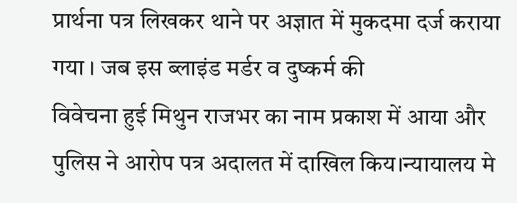प्रार्थना पत्र लिखकर थाने पर अज्ञात में मुकदमा दर्ज कराया गया । जब इस ब्लाइंड मर्डर व दुष्कर्म की
विवेचना हुई मिथुन राजभर का नाम प्रकाश में आया और पुलिस ने आरोप पत्र अदालत में दाखिल किय।न्यायालय मे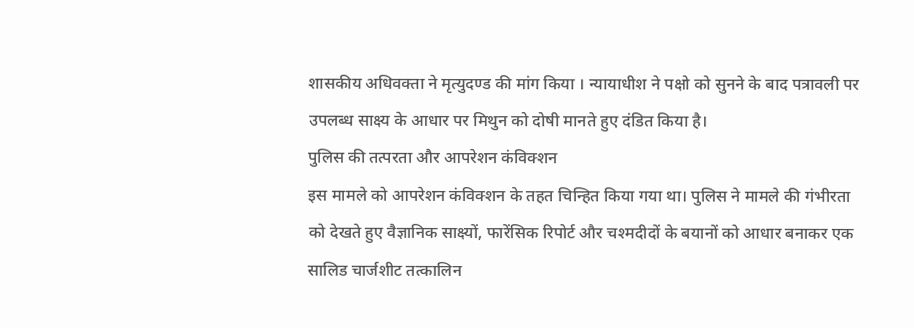शासकीय अधिवक्ता ने मृत्युदण्ड की मांग किया । न्यायाधीश ने पक्षो को सुनने के बाद पत्रावली पर उपलब्ध साक्ष्य के आधार पर मिथुन को दोषी मानते हुए दंडित किया है।
पुलिस की तत्परता और आपरेशन कंविक्शन
इस मामले को आपरेशन कंविक्शन के तहत चिन्हित किया गया था। पुलिस ने मामले की गंभीरता को देखते हुए वैज्ञानिक साक्ष्यों, फारेंसिक रिपोर्ट और चश्मदीदों के बयानों को आधार बनाकर एक सालिड चार्जशीट तत्कालिन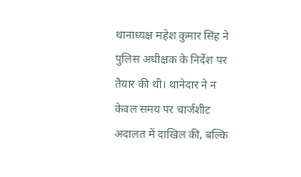थानाध्यक्ष महेश कुमार सिंह ने पुलिस अधीक्षक के निर्देश पर तैयार की थी। थानेदार ने न केवल समय पर चार्जशीट अदालत में दाखिल की, बल्कि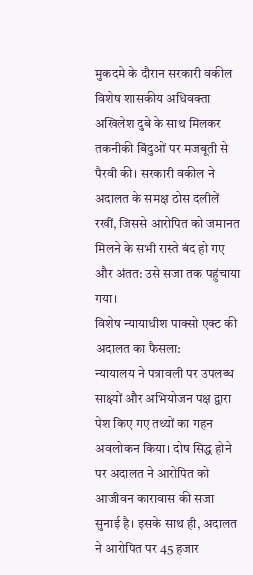मुकदमे के दौरान सरकारी वकील विशेष शासकीय अधिवक्ता अखिलेश दुबे के साथ मिलकर तकनीकी बिंदुओं पर मजबूती से पैरवी की। सरकारी वकील ने अदालत के समक्ष ठोस दलीलें रखीं, जिससे आरोपित को जमानत मिलने के सभी रास्ते बंद हो गए और अंतत: उसे सजा तक पहुंचाया गया।
विशेष न्यायाधीश पाक्सो एक्ट की अदालत का फैसला:
न्यायालय ने पत्रावली पर उपलब्ध साक्ष्यों और अभियोजन पक्ष द्वारा पेश किए गए तथ्यों का गहन अवलोकन किया। दोष सिद्ध होने पर अदालत ने आरोपित को आजीवन कारावास की सजा सुनाई है। इसके साथ ही, अदालत ने आरोपित पर 45 हजार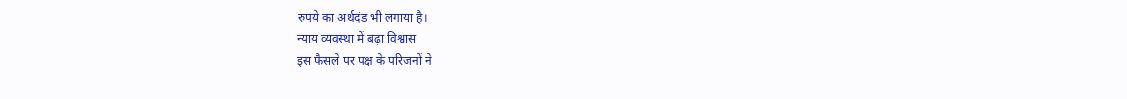रुपये का अर्थदंड भी लगाया है।
न्याय व्यवस्था में बढ़ा विश्वास
इस फैसले पर पक्ष के परिजनों ने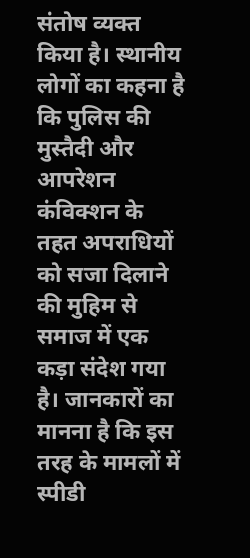संतोष व्यक्त किया है। स्थानीय लोगों का कहना है कि पुलिस की मुस्तैदी और आपरेशन कंविक्शन के तहत अपराधियों को सजा दिलाने की मुहिम से समाज में एक कड़ा संदेश गया है। जानकारों का मानना है कि इस तरह के मामलों में स्पीडी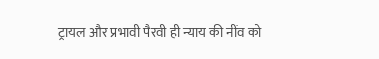ट्रायल और प्रभावी पैरवी ही न्याय की नींव को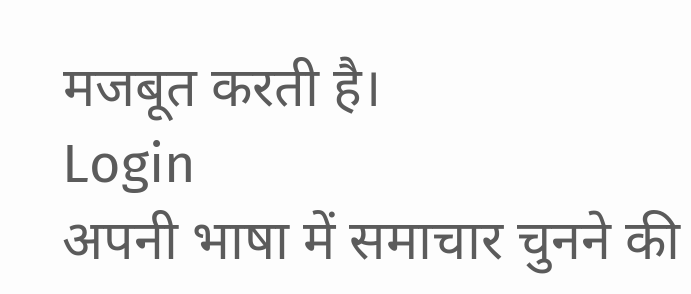मजबूत करती है।
Login
अपनी भाषा में समाचार चुनने की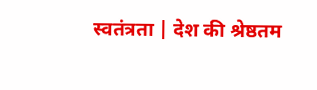स्वतंत्रता | देश की श्रेष्ठतम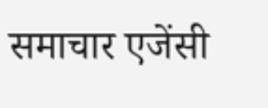समाचार एजेंसी